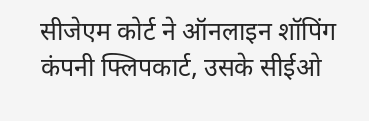सीजेएम कोर्ट ने ऑनलाइन शॉपिंग कंपनी फ्लिपकार्ट, उसके सीईओ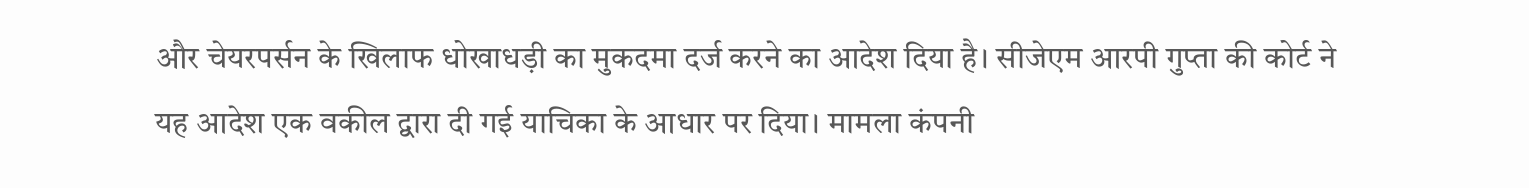और चेयरपर्सन के खिलाफ धोखाधड़ी का मुकदमा दर्ज करने का आदेश दिया है। सीजेएम आरपी गुप्ता की कोर्ट ने यह आदेश एक वकील द्वारा दी गई याचिका के आधार पर दिया। मामला कंपनी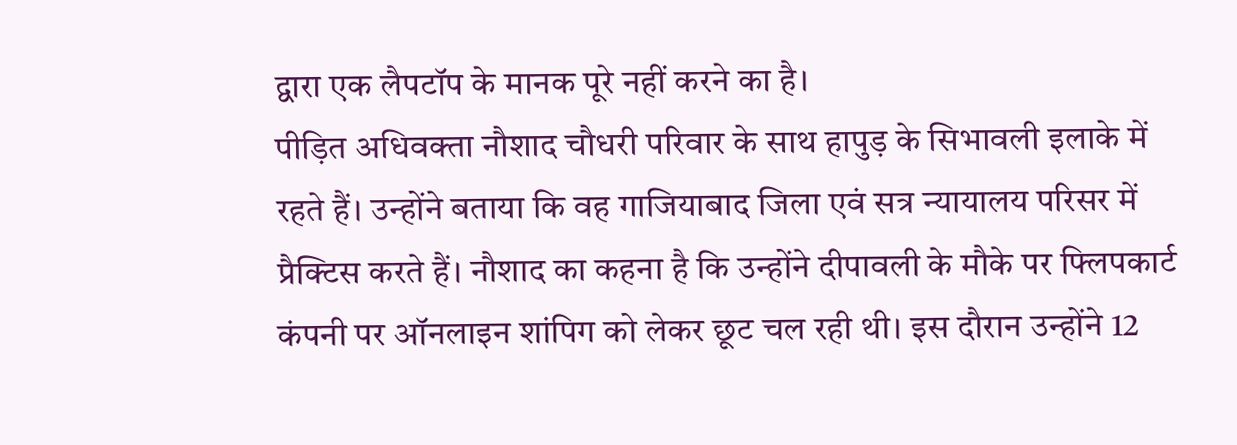द्वारा एक लैपटॉप के मानक पूरे नहीं करने का है।
पीड़ित अधिवक्ता नौशाद चौधरी परिवार के साथ हापुड़ के सिभावली इलाके में रहते हैं। उन्होंने बताया कि वह गाजियाबाद जिला एवं सत्र न्यायालय परिसर में प्रैक्टिस करते हैं। नौशाद का कहना है कि उन्होंने दीपावली के मौके पर फ्लिपकार्ट कंपनी पर ऑनलाइन शांपिग को लेकर छूट चल रही थी। इस दौरान उन्होंने 12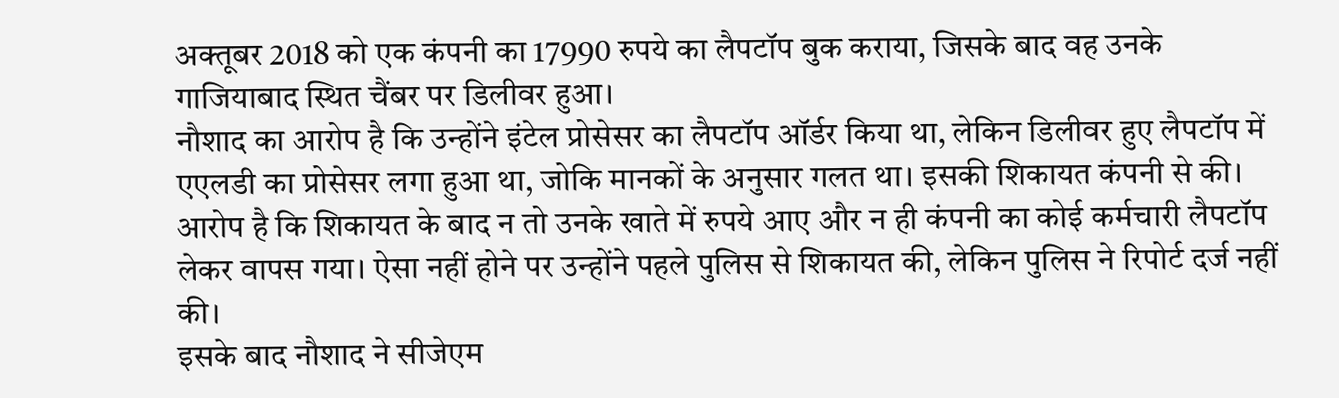अक्तूबर 2018 को एक कंपनी का 17990 रुपये का लैपटॉप बुक कराया, जिसके बाद वह उनके गाजियाबाद स्थित चैंबर पर डिलीवर हुआ।
नौशाद का आरोप है कि उन्होंने इंटेल प्रोसेसर का लैपटॉप ऑर्डर किया था, लेकिन डिलीवर हुए लैपटॉप में एएलडी का प्रोसेसर लगा हुआ था, जोकि मानकों के अनुसार गलत था। इसकी शिकायत कंपनी से की। आरोप है कि शिकायत के बाद न तो उनके खाते में रुपये आए और न ही कंपनी का कोई कर्मचारी लैपटॉप लेकर वापस गया। ऐसा नहीं होने पर उन्होंने पहले पुलिस से शिकायत की, लेकिन पुलिस ने रिपोर्ट दर्ज नहीं की।
इसके बाद नौशाद ने सीजेएम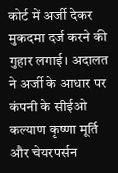कोर्ट में अर्जी देकर मुकदमा दर्ज करने की गुहार लगाई। अदालत ने अर्जी के आधार पर कंपनी के सीईओ कल्याण कृष्णा मूर्ति और चेयरपर्सन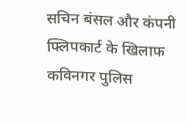सचिन बंसल और कंपनी फ्लिपकार्ट के खिलाफ कविनगर पुलिस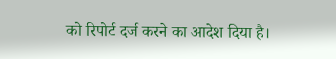को रिपोर्ट दर्ज करने का आदेश दिया है।